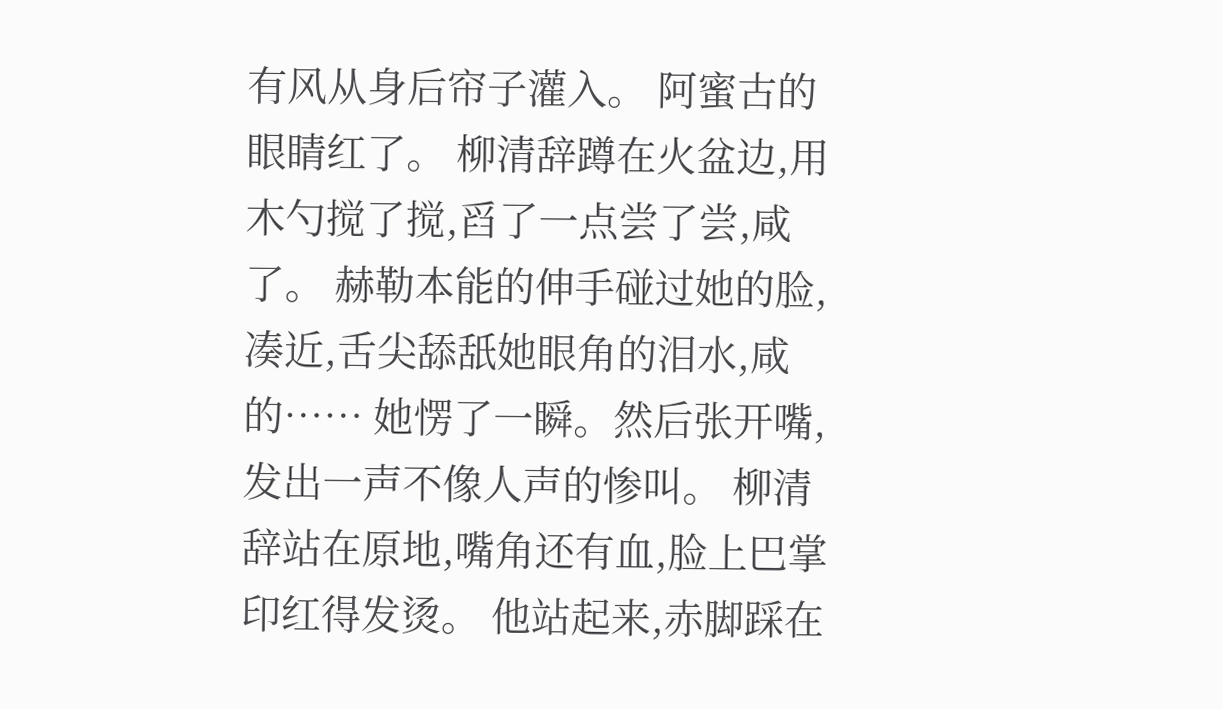有风从身后帘子灌入。 阿蜜古的眼睛红了。 柳清辞蹲在火盆边,用木勺搅了搅,舀了一点尝了尝,咸了。 赫勒本能的伸手碰过她的脸,凑近,舌尖舔舐她眼角的泪水,咸的…… 她愣了一瞬。然后张开嘴,发出一声不像人声的惨叫。 柳清辞站在原地,嘴角还有血,脸上巴掌印红得发烫。 他站起来,赤脚踩在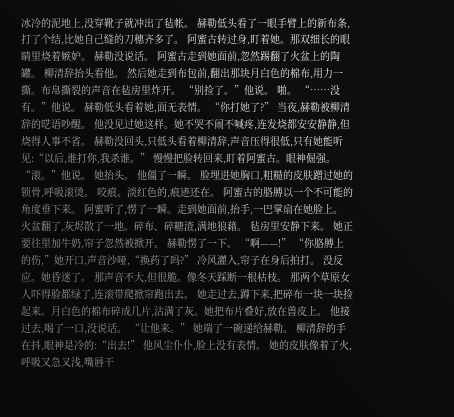冰冷的泥地上,没穿靴子就冲出了毡帐。 赫勒低头看了一眼手臂上的新布条,打了个结,比她自己缝的刀穗齐多了。 阿蜜古转过身,盯着她。那双细长的眼睛里烧着嫉妒。 赫勒没说话。 阿蜜古走到她面前,忽然踢翻了火盆上的陶罐。 柳清辞抬头看他。 然后她走到布包前,翻出那块月白色的棉布,用力一撕。布帛撕裂的声音在毡房里炸开。 “别捡了。”他说。 啪。 “……没有。”他说。 赫勒低头看着她,面无表情。 “你打她了?” 当夜,赫勒被柳清辞的呓语吵醒。 他没见过她这样。她不哭不闹不喊疼,连发烧都安安静静,但烧得人事不省。 赫勒没回头,只低头看着柳清辞,声音压得很低,只有她能听见:“以后,谁打你,我杀谁。” 慢慢把脸转回来,盯着阿蜜古。眼神倔强。 “滚。”他说。 她抬头。 他僵了一瞬。 脸埋进她胸口,粗糙的皮肤蹭过她的锁骨,呼吸滚烫。 咬痕。淡红色的,痕迹还在。 阿蜜古的胳膊以一个不可能的角度垂下来。 阿蜜听了,愣了一瞬。走到她面前,抬手,一巴掌扇在她脸上。 火盆翻了,灰烬散了一地。碎布、碎糖渣,满地狼藉。 毡房里安静下来。 她正要往里加牛奶,帘子忽然被掀开。 赫勒愣了一下。 “啊——!” “你胳膊上的伤,”她开口,声音沙哑,“换药了吗?” 冷风灌入,帘子在身后拍打。 没反应。她昏迷了。 那声音不大,但很脆。像冬天踩断一根枯枝。 那两个草原女人吓得脸都绿了,连滚带爬掀帘跑出去。 她走过去,蹲下来,把碎布一块一块捡起来。月白色的棉布碎成几片,沾满了灰。她把布片叠好,放在兽皮上。 他接过去,喝了一口,没说话。 “让他来。” 她端了一碗递给赫勒。 柳清辞的手在抖,眼神是冷的:“出去!” 他风尘仆仆,脸上没有表情。 她的皮肤像着了火,呼吸又急又浅,嘴唇干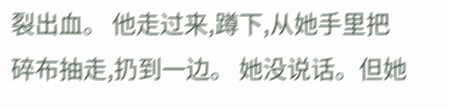裂出血。 他走过来,蹲下,从她手里把碎布抽走,扔到一边。 她没说话。但她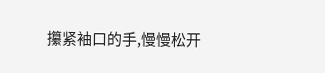攥紧袖口的手,慢慢松开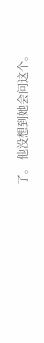了。 他没想到她会问这个。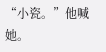“小瓷。”他喊她。